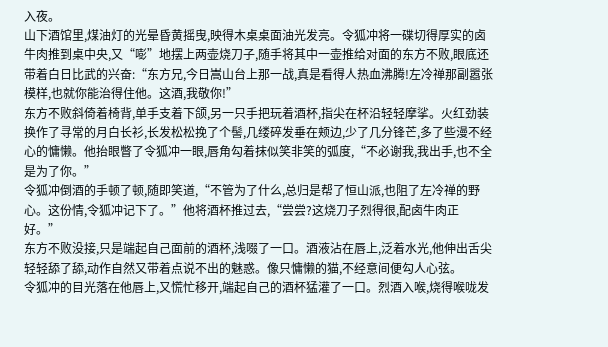入夜。
山下酒馆里,煤油灯的光晕昏黄摇曳,映得木桌桌面油光发亮。令狐冲将一碟切得厚实的卤牛肉推到桌中央,又“嘭”地摆上两壶烧刀子,随手将其中一壶推给对面的东方不败,眼底还带着白日比武的兴奋:“东方兄,今日嵩山台上那一战,真是看得人热血沸腾!左冷禅那副嚣张模样,也就你能治得住他。这酒,我敬你!”
东方不败斜倚着椅背,单手支着下颌,另一只手把玩着酒杯,指尖在杯沿轻轻摩挲。火红劲装换作了寻常的月白长衫,长发松松挽了个髻,几缕碎发垂在颊边,少了几分锋芒,多了些漫不经心的慵懒。他抬眼瞥了令狐冲一眼,唇角勾着抹似笑非笑的弧度,“不必谢我,我出手,也不全是为了你。”
令狐冲倒酒的手顿了顿,随即笑道,“不管为了什么,总归是帮了恒山派,也阻了左冷禅的野心。这份情,令狐冲记下了。”他将酒杯推过去,“尝尝?这烧刀子烈得很,配卤牛肉正好。”
东方不败没接,只是端起自己面前的酒杯,浅啜了一口。酒液沾在唇上,泛着水光,他伸出舌尖轻轻舔了舔,动作自然又带着点说不出的魅惑。像只慵懒的猫,不经意间便勾人心弦。
令狐冲的目光落在他唇上,又慌忙移开,端起自己的酒杯猛灌了一口。烈酒入喉,烧得喉咙发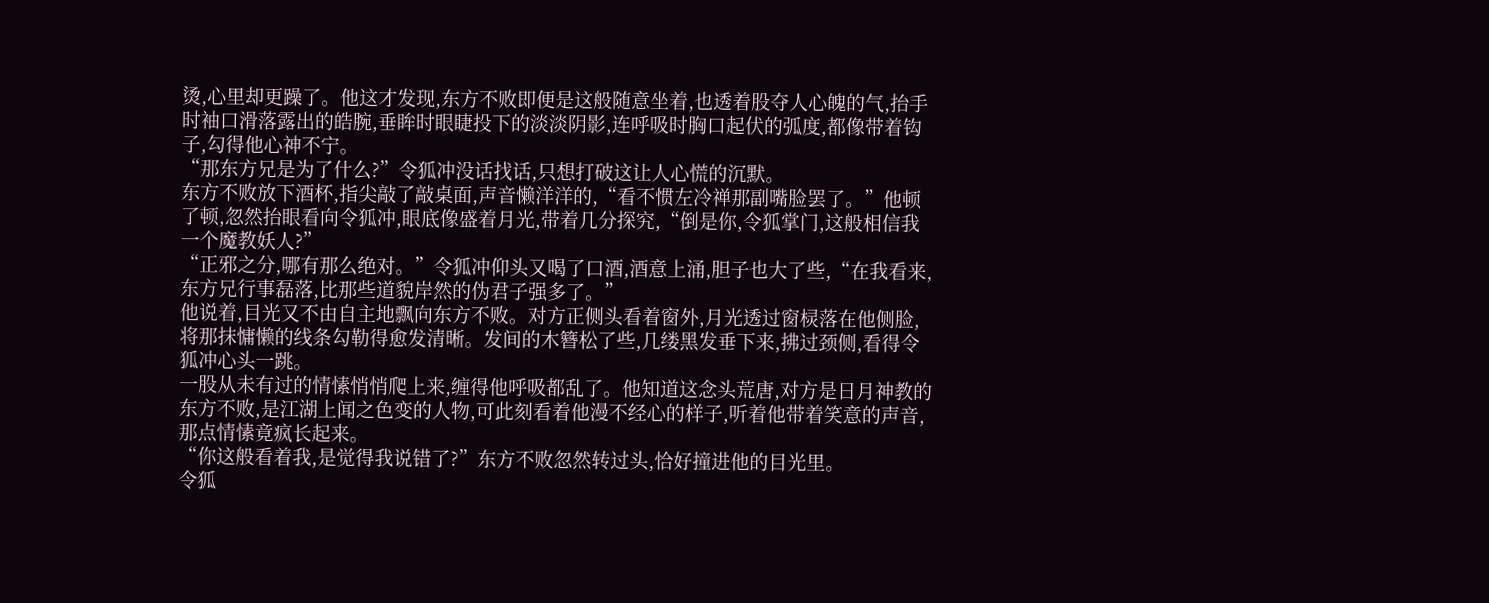烫,心里却更躁了。他这才发现,东方不败即便是这般随意坐着,也透着股夺人心魄的气,抬手时袖口滑落露出的皓腕,垂眸时眼睫投下的淡淡阴影,连呼吸时胸口起伏的弧度,都像带着钩子,勾得他心神不宁。
“那东方兄是为了什么?”令狐冲没话找话,只想打破这让人心慌的沉默。
东方不败放下酒杯,指尖敲了敲桌面,声音懒洋洋的,“看不惯左冷禅那副嘴脸罢了。”他顿了顿,忽然抬眼看向令狐冲,眼底像盛着月光,带着几分探究,“倒是你,令狐掌门,这般相信我一个魔教妖人?”
“正邪之分,哪有那么绝对。”令狐冲仰头又喝了口酒,酒意上涌,胆子也大了些,“在我看来,东方兄行事磊落,比那些道貌岸然的伪君子强多了。”
他说着,目光又不由自主地飘向东方不败。对方正侧头看着窗外,月光透过窗棂落在他侧脸,将那抹慵懒的线条勾勒得愈发清晰。发间的木簪松了些,几缕黑发垂下来,拂过颈侧,看得令狐冲心头一跳。
一股从未有过的情愫悄悄爬上来,缠得他呼吸都乱了。他知道这念头荒唐,对方是日月神教的东方不败,是江湖上闻之色变的人物,可此刻看着他漫不经心的样子,听着他带着笑意的声音,那点情愫竟疯长起来。
“你这般看着我,是觉得我说错了?”东方不败忽然转过头,恰好撞进他的目光里。
令狐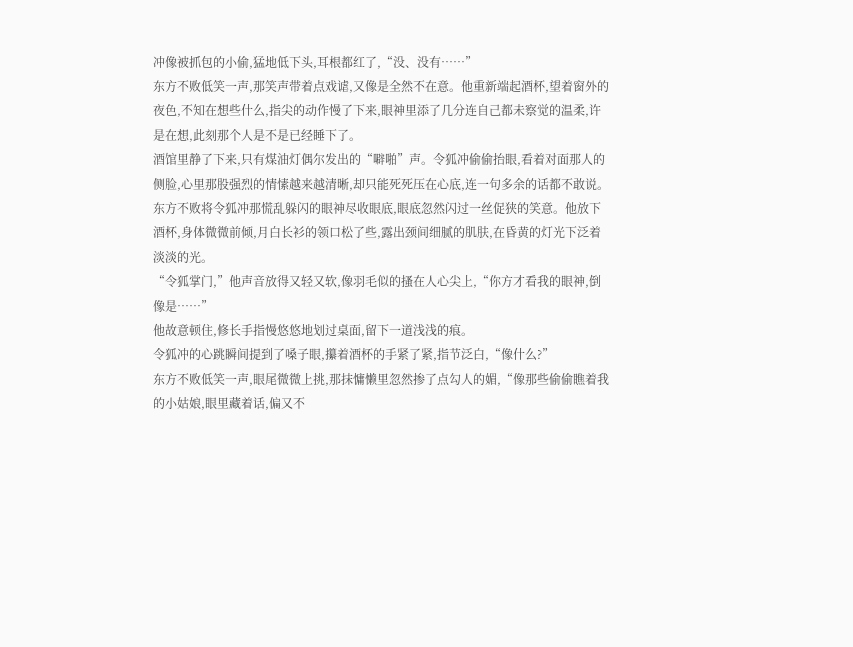冲像被抓包的小偷,猛地低下头,耳根都红了,“没、没有……”
东方不败低笑一声,那笑声带着点戏谑,又像是全然不在意。他重新端起酒杯,望着窗外的夜色,不知在想些什么,指尖的动作慢了下来,眼神里添了几分连自己都未察觉的温柔,许是在想,此刻那个人是不是已经睡下了。
酒馆里静了下来,只有煤油灯偶尔发出的“噼啪”声。令狐冲偷偷抬眼,看着对面那人的侧脸,心里那股强烈的情愫越来越清晰,却只能死死压在心底,连一句多余的话都不敢说。
东方不败将令狐冲那慌乱躲闪的眼神尽收眼底,眼底忽然闪过一丝促狭的笑意。他放下酒杯,身体微微前倾,月白长衫的领口松了些,露出颈间细腻的肌肤,在昏黄的灯光下泛着淡淡的光。
“令狐掌门,”他声音放得又轻又软,像羽毛似的搔在人心尖上,“你方才看我的眼神,倒像是……”
他故意顿住,修长手指慢悠悠地划过桌面,留下一道浅浅的痕。
令狐冲的心跳瞬间提到了嗓子眼,攥着酒杯的手紧了紧,指节泛白,“像什么?”
东方不败低笑一声,眼尾微微上挑,那抹慵懒里忽然掺了点勾人的媚,“像那些偷偷瞧着我的小姑娘,眼里藏着话,偏又不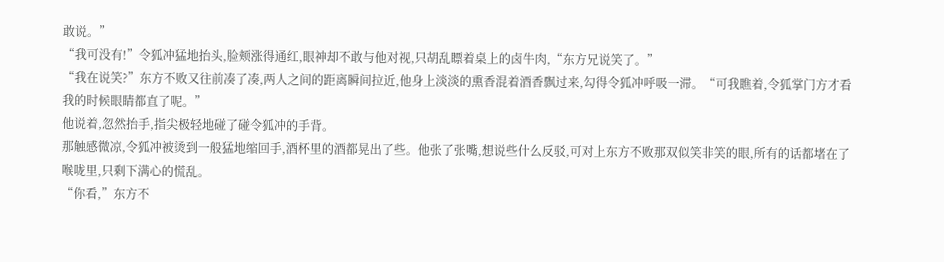敢说。”
“我可没有!”令狐冲猛地抬头,脸颊涨得通红,眼神却不敢与他对视,只胡乱瞟着桌上的卤牛肉,“东方兄说笑了。”
“我在说笑?”东方不败又往前凑了凑,两人之间的距离瞬间拉近,他身上淡淡的熏香混着酒香飘过来,勾得令狐冲呼吸一滞。“可我瞧着,令狐掌门方才看我的时候眼睛都直了呢。”
他说着,忽然抬手,指尖极轻地碰了碰令狐冲的手背。
那触感微凉,令狐冲被烫到一般猛地缩回手,酒杯里的酒都晃出了些。他张了张嘴,想说些什么反驳,可对上东方不败那双似笑非笑的眼,所有的话都堵在了喉咙里,只剩下满心的慌乱。
“你看,”东方不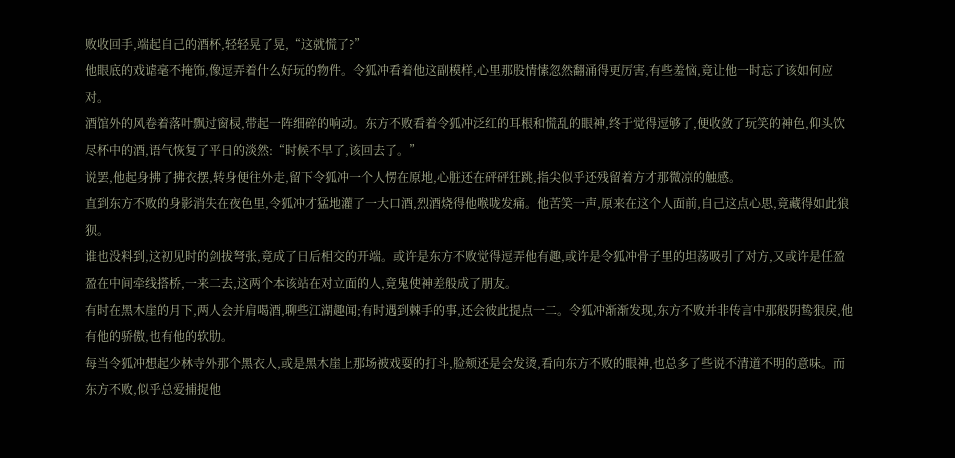败收回手,端起自己的酒杯,轻轻晃了晃,“这就慌了?”
他眼底的戏谑毫不掩饰,像逗弄着什么好玩的物件。令狐冲看着他这副模样,心里那股情愫忽然翻涌得更厉害,有些羞恼,竟让他一时忘了该如何应对。
酒馆外的风卷着落叶飘过窗棂,带起一阵细碎的响动。东方不败看着令狐冲泛红的耳根和慌乱的眼神,终于觉得逗够了,便收敛了玩笑的神色,仰头饮尽杯中的酒,语气恢复了平日的淡然:“时候不早了,该回去了。”
说罢,他起身拂了拂衣摆,转身便往外走,留下令狐冲一个人愣在原地,心脏还在砰砰狂跳,指尖似乎还残留着方才那微凉的触感。
直到东方不败的身影消失在夜色里,令狐冲才猛地灌了一大口酒,烈酒烧得他喉咙发痛。他苦笑一声,原来在这个人面前,自己这点心思,竟藏得如此狼狈。
谁也没料到,这初见时的剑拔弩张,竟成了日后相交的开端。或许是东方不败觉得逗弄他有趣,或许是令狐冲骨子里的坦荡吸引了对方,又或许是任盈盈在中间牵线搭桥,一来二去,这两个本该站在对立面的人,竟鬼使神差般成了朋友。
有时在黑木崖的月下,两人会并肩喝酒,聊些江湖趣闻;有时遇到棘手的事,还会彼此提点一二。令狐冲渐渐发现,东方不败并非传言中那般阴鸷狠戾,他有他的骄傲,也有他的软肋。
每当令狐冲想起少林寺外那个黑衣人,或是黑木崖上那场被戏耍的打斗,脸颊还是会发烫,看向东方不败的眼神,也总多了些说不清道不明的意味。而东方不败,似乎总爱捕捉他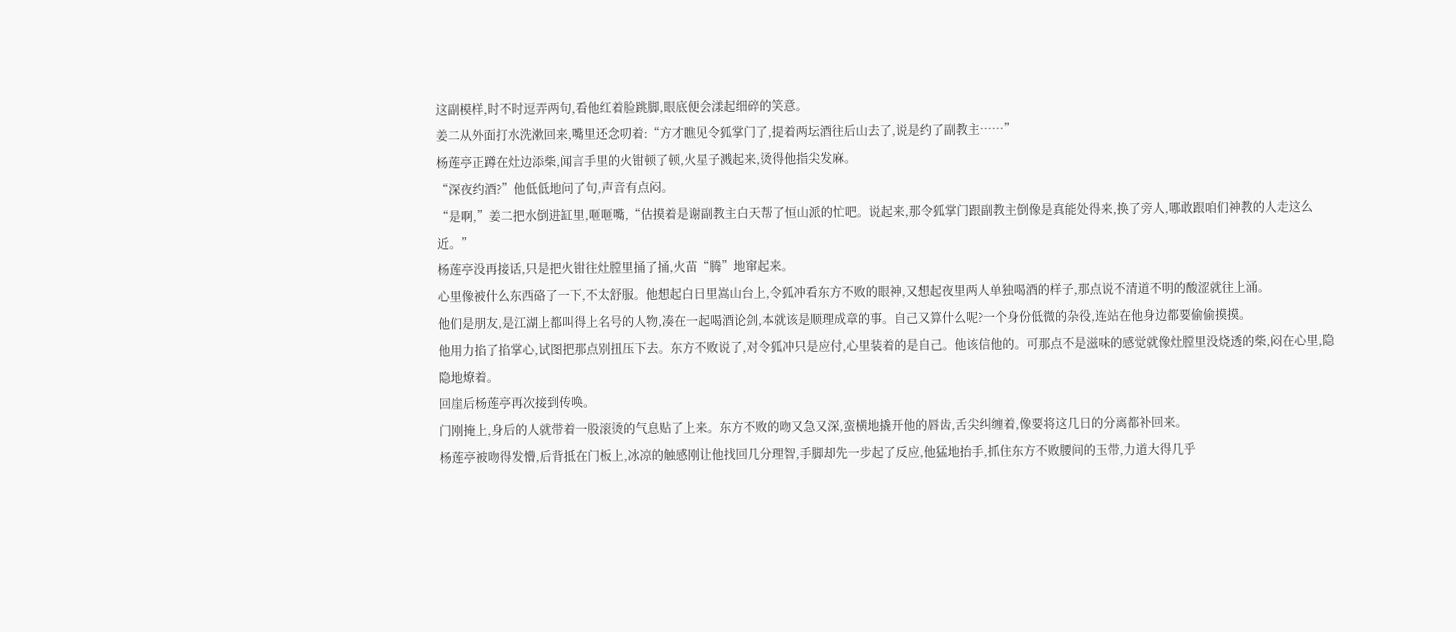这副模样,时不时逗弄两句,看他红着脸跳脚,眼底便会漾起细碎的笑意。
姜二从外面打水洗漱回来,嘴里还念叨着:“方才瞧见令狐掌门了,提着两坛酒往后山去了,说是约了副教主……”
杨莲亭正蹲在灶边添柴,闻言手里的火钳顿了顿,火星子溅起来,烫得他指尖发麻。
“深夜约酒?”他低低地问了句,声音有点闷。
“是啊,”姜二把水倒进缸里,咂咂嘴,“估摸着是谢副教主白天帮了恒山派的忙吧。说起来,那令狐掌门跟副教主倒像是真能处得来,换了旁人,哪敢跟咱们神教的人走这么近。”
杨莲亭没再接话,只是把火钳往灶膛里捅了捅,火苗“腾”地窜起来。
心里像被什么东西硌了一下,不太舒服。他想起白日里嵩山台上,令狐冲看东方不败的眼神,又想起夜里两人单独喝酒的样子,那点说不清道不明的酸涩就往上涌。
他们是朋友,是江湖上都叫得上名号的人物,凑在一起喝酒论剑,本就该是顺理成章的事。自己又算什么呢?一个身份低微的杂役,连站在他身边都要偷偷摸摸。
他用力掐了掐掌心,试图把那点别扭压下去。东方不败说了,对令狐冲只是应付,心里装着的是自己。他该信他的。可那点不是滋味的感觉就像灶膛里没烧透的柴,闷在心里,隐隐地燎着。
回崖后杨莲亭再次接到传唤。
门刚掩上,身后的人就带着一股滚烫的气息贴了上来。东方不败的吻又急又深,蛮横地撬开他的唇齿,舌尖纠缠着,像要将这几日的分离都补回来。
杨莲亭被吻得发懵,后背抵在门板上,冰凉的触感刚让他找回几分理智,手脚却先一步起了反应,他猛地抬手,抓住东方不败腰间的玉带,力道大得几乎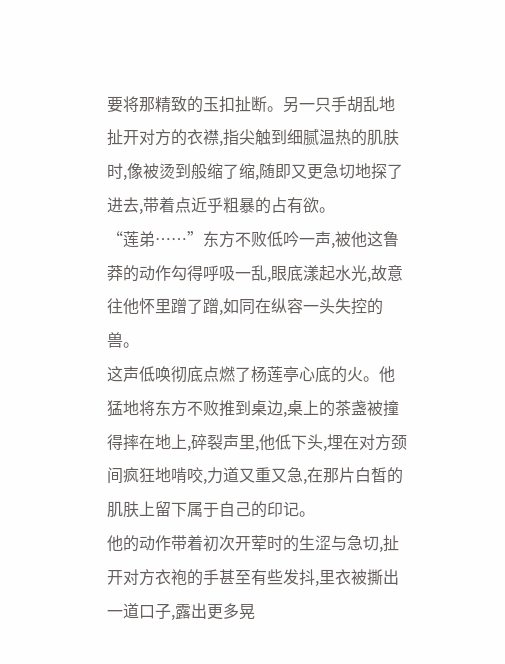要将那精致的玉扣扯断。另一只手胡乱地扯开对方的衣襟,指尖触到细腻温热的肌肤时,像被烫到般缩了缩,随即又更急切地探了进去,带着点近乎粗暴的占有欲。
“莲弟……”东方不败低吟一声,被他这鲁莽的动作勾得呼吸一乱,眼底漾起水光,故意往他怀里蹭了蹭,如同在纵容一头失控的兽。
这声低唤彻底点燃了杨莲亭心底的火。他猛地将东方不败推到桌边,桌上的茶盏被撞得摔在地上,碎裂声里,他低下头,埋在对方颈间疯狂地啃咬,力道又重又急,在那片白皙的肌肤上留下属于自己的印记。
他的动作带着初次开荤时的生涩与急切,扯开对方衣袍的手甚至有些发抖,里衣被撕出一道口子,露出更多晃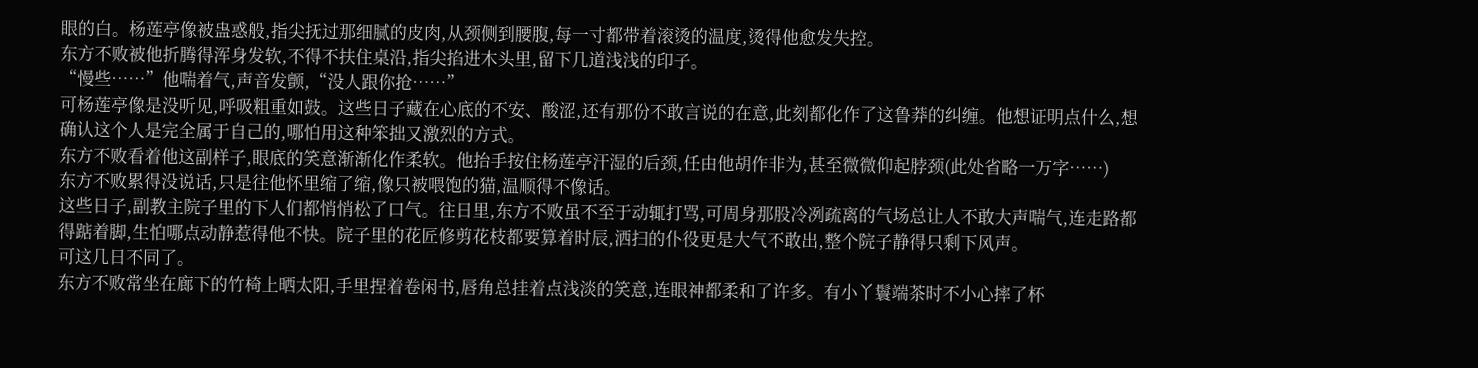眼的白。杨莲亭像被蛊惑般,指尖抚过那细腻的皮肉,从颈侧到腰腹,每一寸都带着滚烫的温度,烫得他愈发失控。
东方不败被他折腾得浑身发软,不得不扶住桌沿,指尖掐进木头里,留下几道浅浅的印子。
“慢些……”他喘着气,声音发颤,“没人跟你抢……”
可杨莲亭像是没听见,呼吸粗重如鼓。这些日子藏在心底的不安、酸涩,还有那份不敢言说的在意,此刻都化作了这鲁莽的纠缠。他想证明点什么,想确认这个人是完全属于自己的,哪怕用这种笨拙又激烈的方式。
东方不败看着他这副样子,眼底的笑意渐渐化作柔软。他抬手按住杨莲亭汗湿的后颈,任由他胡作非为,甚至微微仰起脖颈(此处省略一万字……)
东方不败累得没说话,只是往他怀里缩了缩,像只被喂饱的猫,温顺得不像话。
这些日子,副教主院子里的下人们都悄悄松了口气。往日里,东方不败虽不至于动辄打骂,可周身那股冷冽疏离的气场总让人不敢大声喘气,连走路都得踮着脚,生怕哪点动静惹得他不快。院子里的花匠修剪花枝都要算着时辰,洒扫的仆役更是大气不敢出,整个院子静得只剩下风声。
可这几日不同了。
东方不败常坐在廊下的竹椅上晒太阳,手里捏着卷闲书,唇角总挂着点浅淡的笑意,连眼神都柔和了许多。有小丫鬟端茶时不小心摔了杯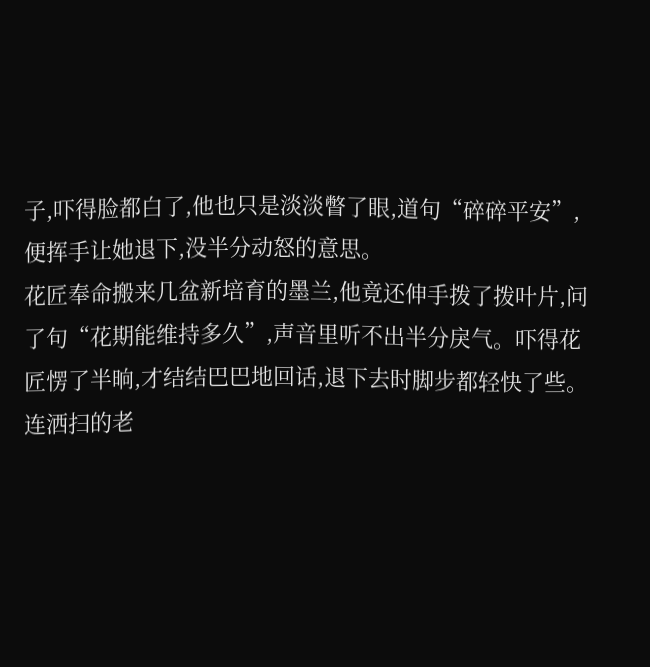子,吓得脸都白了,他也只是淡淡瞥了眼,道句“碎碎平安”,便挥手让她退下,没半分动怒的意思。
花匠奉命搬来几盆新培育的墨兰,他竟还伸手拨了拨叶片,问了句“花期能维持多久”,声音里听不出半分戾气。吓得花匠愣了半晌,才结结巴巴地回话,退下去时脚步都轻快了些。
连洒扫的老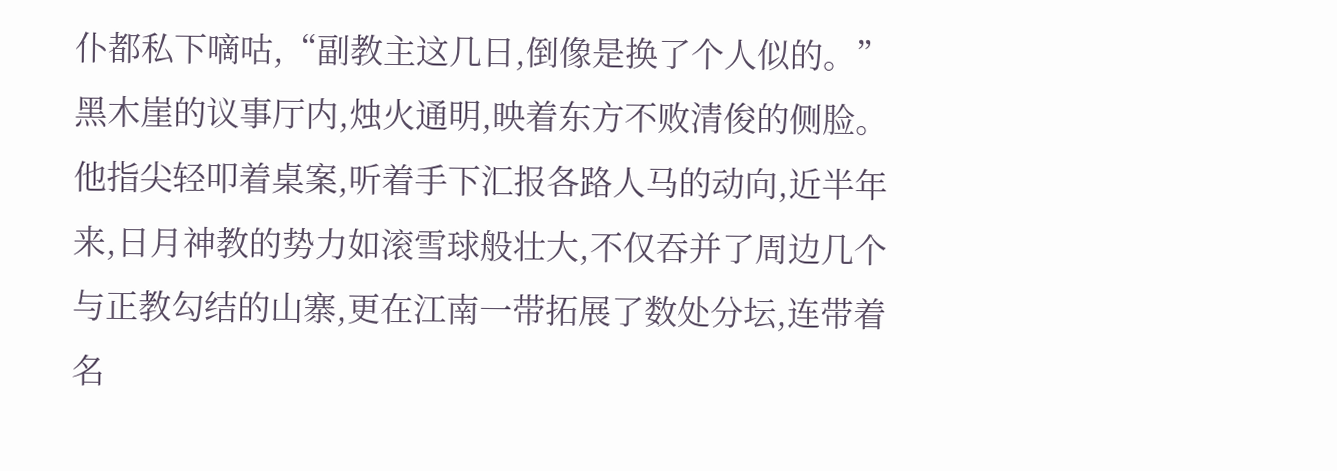仆都私下嘀咕,“副教主这几日,倒像是换了个人似的。”
黑木崖的议事厅内,烛火通明,映着东方不败清俊的侧脸。他指尖轻叩着桌案,听着手下汇报各路人马的动向,近半年来,日月神教的势力如滚雪球般壮大,不仅吞并了周边几个与正教勾结的山寨,更在江南一带拓展了数处分坛,连带着名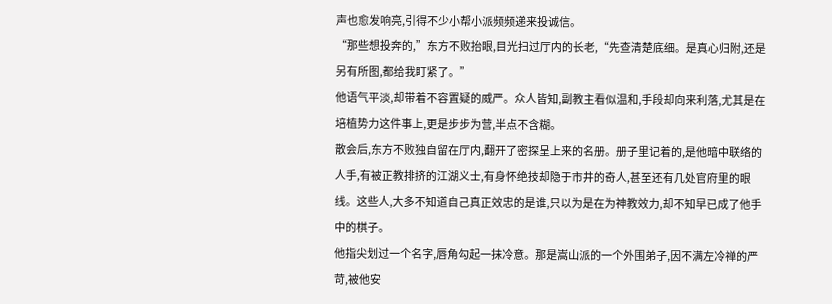声也愈发响亮,引得不少小帮小派频频递来投诚信。
“那些想投奔的,”东方不败抬眼,目光扫过厅内的长老,“先查清楚底细。是真心归附,还是另有所图,都给我盯紧了。”
他语气平淡,却带着不容置疑的威严。众人皆知,副教主看似温和,手段却向来利落,尤其是在培植势力这件事上,更是步步为营,半点不含糊。
散会后,东方不败独自留在厅内,翻开了密探呈上来的名册。册子里记着的,是他暗中联络的人手,有被正教排挤的江湖义士,有身怀绝技却隐于市井的奇人,甚至还有几处官府里的眼线。这些人,大多不知道自己真正效忠的是谁,只以为是在为神教效力,却不知早已成了他手中的棋子。
他指尖划过一个名字,唇角勾起一抹冷意。那是嵩山派的一个外围弟子,因不满左冷禅的严苛,被他安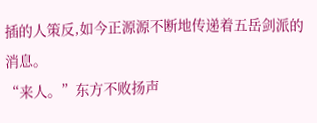插的人策反,如今正源源不断地传递着五岳剑派的消息。
“来人。”东方不败扬声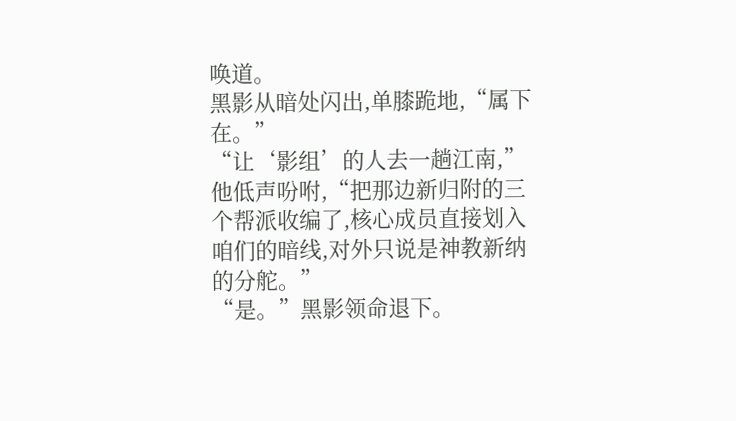唤道。
黑影从暗处闪出,单膝跪地,“属下在。”
“让‘影组’的人去一趟江南,”他低声吩咐,“把那边新归附的三个帮派收编了,核心成员直接划入咱们的暗线,对外只说是神教新纳的分舵。”
“是。”黑影领命退下。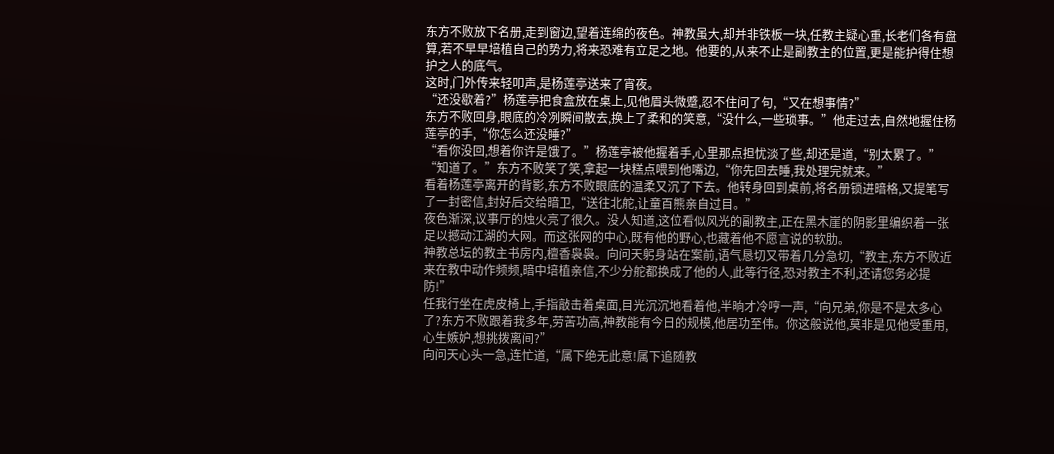东方不败放下名册,走到窗边,望着连绵的夜色。神教虽大,却并非铁板一块,任教主疑心重,长老们各有盘算,若不早早培植自己的势力,将来恐难有立足之地。他要的,从来不止是副教主的位置,更是能护得住想护之人的底气。
这时,门外传来轻叩声,是杨莲亭送来了宵夜。
“还没歇着?”杨莲亭把食盒放在桌上,见他眉头微蹙,忍不住问了句,“又在想事情?”
东方不败回身,眼底的冷冽瞬间散去,换上了柔和的笑意,“没什么,一些琐事。”他走过去,自然地握住杨莲亭的手,“你怎么还没睡?”
“看你没回,想着你许是饿了。”杨莲亭被他握着手,心里那点担忧淡了些,却还是道,“别太累了。”
“知道了。”东方不败笑了笑,拿起一块糕点喂到他嘴边,“你先回去睡,我处理完就来。”
看着杨莲亭离开的背影,东方不败眼底的温柔又沉了下去。他转身回到桌前,将名册锁进暗格,又提笔写了一封密信,封好后交给暗卫,“送往北舵,让童百熊亲自过目。”
夜色渐深,议事厅的烛火亮了很久。没人知道,这位看似风光的副教主,正在黑木崖的阴影里编织着一张足以撼动江湖的大网。而这张网的中心,既有他的野心,也藏着他不愿言说的软肋。
神教总坛的教主书房内,檀香袅袅。向问天躬身站在案前,语气恳切又带着几分急切,“教主,东方不败近来在教中动作频频,暗中培植亲信,不少分舵都换成了他的人,此等行径,恐对教主不利,还请您务必提防!”
任我行坐在虎皮椅上,手指敲击着桌面,目光沉沉地看着他,半晌才冷哼一声,“向兄弟,你是不是太多心了?东方不败跟着我多年,劳苦功高,神教能有今日的规模,他居功至伟。你这般说他,莫非是见他受重用,心生嫉妒,想挑拨离间?”
向问天心头一急,连忙道,“属下绝无此意!属下追随教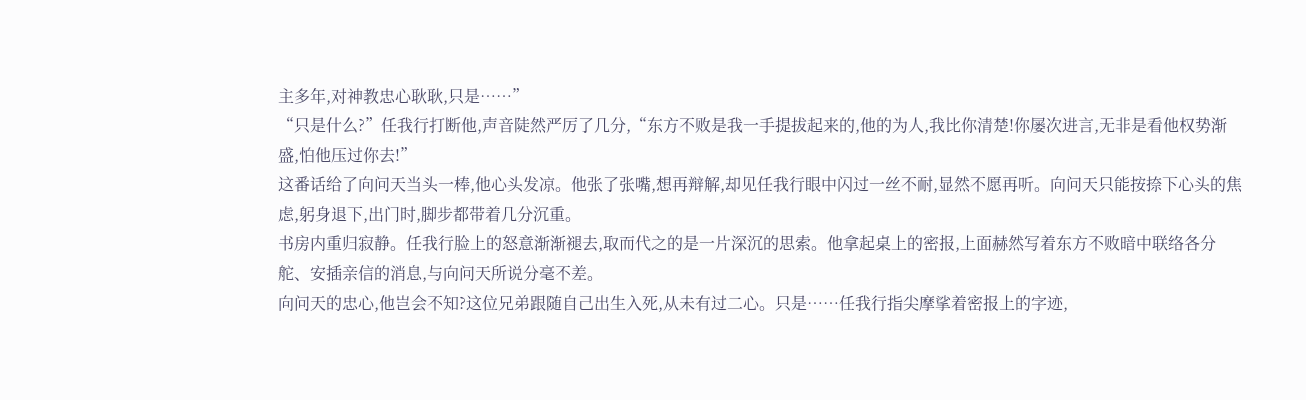主多年,对神教忠心耿耿,只是……”
“只是什么?”任我行打断他,声音陡然严厉了几分,“东方不败是我一手提拔起来的,他的为人,我比你清楚!你屡次进言,无非是看他权势渐盛,怕他压过你去!”
这番话给了向问天当头一棒,他心头发凉。他张了张嘴,想再辩解,却见任我行眼中闪过一丝不耐,显然不愿再听。向问天只能按捺下心头的焦虑,躬身退下,出门时,脚步都带着几分沉重。
书房内重归寂静。任我行脸上的怒意渐渐褪去,取而代之的是一片深沉的思索。他拿起桌上的密报,上面赫然写着东方不败暗中联络各分舵、安插亲信的消息,与向问天所说分毫不差。
向问天的忠心,他岂会不知?这位兄弟跟随自己出生入死,从未有过二心。只是……任我行指尖摩挲着密报上的字迹,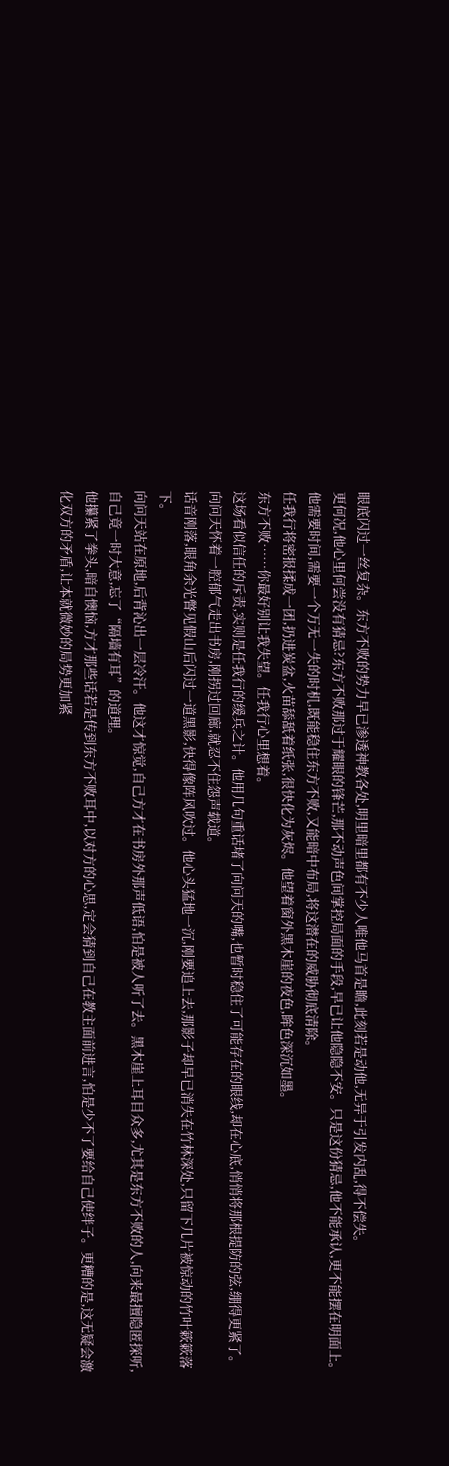眼底闪过一丝复杂。东方不败的势力早已渗透神教各处,明里暗里都有不少人唯他马首是瞻,此刻若是动他,无异于引发内乱,得不偿失。
更何况,他心里何尝没有猜忌?东方不败那过于耀眼的锋芒,那不动声色间掌控局面的手段,早已让他隐隐不安。只是这份猜忌,他不能承认,更不能摆在明面上。他需要时间,需要一个万无一失的时机,既能稳住东方不败,又能暗中布局,将这潜在的威胁彻底清除。
任我行将密报揉成一团,扔进炭盆,火苗舔舐着纸张,很快化为灰烬。他望着窗外黑木崖的夜色,眸色深沉如墨。
东方不败……你最好别让我失望。任我行心里想着。
这场看似信任的斥责,实则是任我行的缓兵之计。他用几句重话堵了向问天的嘴,也暂时稳住了可能存在的眼线,却在心底,悄悄将那根提防的弦,绷得更紧了。
向问天怀着一腔郁气走出书房,刚拐过回廊,就忍不住怨声载道。
话音刚落,眼角余光瞥见假山后闪过一道黑影,快得像阵风吹过。他心头猛地一沉,刚要追上去,那影子却早已消失在竹林深处,只留下几片被惊动的竹叶簌簌落下。
向问天站在原地,后背沁出一层冷汗。他这才惊觉,自己方才在书房外那声低语,怕是被人听了去。黑木崖上耳目众多,尤其是东方不败的人,向来最擅隐匿探听,自己竟一时大意,忘了“隔墙有耳”的道理。
他攥紧了拳头,暗自懊恼,方才那些话若是传到东方不败耳中,以对方的心思,定会猜到自己在教主面前进言,怕是少不了要给自己使绊子。更糟的是,这无疑会激化双方的矛盾,让本就微妙的局势更加紧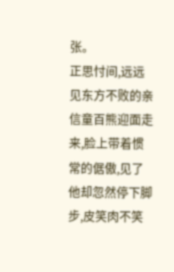张。
正思忖间,远远见东方不败的亲信童百熊迎面走来,脸上带着惯常的倨傲,见了他却忽然停下脚步,皮笑肉不笑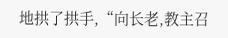地拱了拱手,“向长老,教主召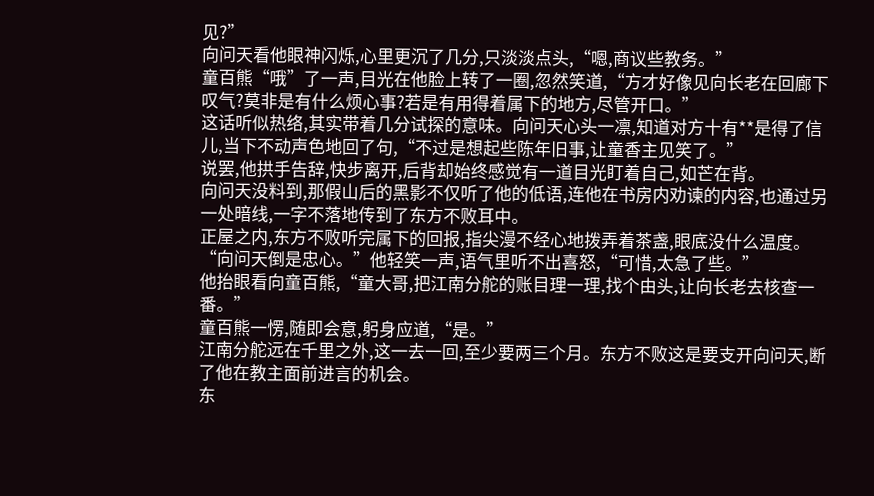见?”
向问天看他眼神闪烁,心里更沉了几分,只淡淡点头,“嗯,商议些教务。”
童百熊“哦”了一声,目光在他脸上转了一圈,忽然笑道,“方才好像见向长老在回廊下叹气?莫非是有什么烦心事?若是有用得着属下的地方,尽管开口。”
这话听似热络,其实带着几分试探的意味。向问天心头一凛,知道对方十有**是得了信儿,当下不动声色地回了句,“不过是想起些陈年旧事,让童香主见笑了。”
说罢,他拱手告辞,快步离开,后背却始终感觉有一道目光盯着自己,如芒在背。
向问天没料到,那假山后的黑影不仅听了他的低语,连他在书房内劝谏的内容,也通过另一处暗线,一字不落地传到了东方不败耳中。
正屋之内,东方不败听完属下的回报,指尖漫不经心地拨弄着茶盏,眼底没什么温度。“向问天倒是忠心。”他轻笑一声,语气里听不出喜怒,“可惜,太急了些。”
他抬眼看向童百熊,“童大哥,把江南分舵的账目理一理,找个由头,让向长老去核查一番。”
童百熊一愣,随即会意,躬身应道,“是。”
江南分舵远在千里之外,这一去一回,至少要两三个月。东方不败这是要支开向问天,断了他在教主面前进言的机会。
东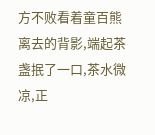方不败看着童百熊离去的背影,端起茶盏抿了一口,茶水微凉,正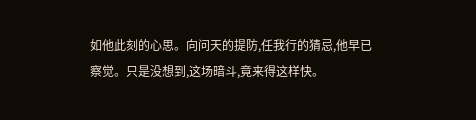如他此刻的心思。向问天的提防,任我行的猜忌,他早已察觉。只是没想到,这场暗斗,竟来得这样快。